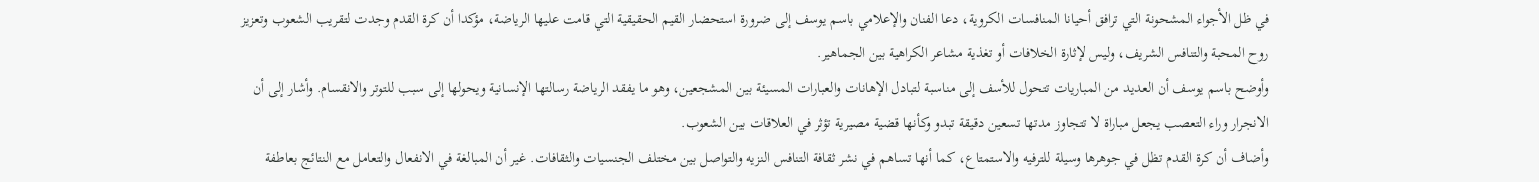في ظل الأجواء المشحونة التي ترافق أحيانا المنافسات الكروية، دعا الفنان والإعلامي باسم يوسف إلى ضرورة استحضار القيم الحقيقية التي قامت عليها الرياضة، مؤكدا أن كرة القدم وجدت لتقريب الشعوب وتعزيز روح المحبة والتنافس الشريف، وليس لإثارة الخلافات أو تغذية مشاعر الكراهية بين الجماهير.
وأوضح باسم يوسف أن العديد من المباريات تتحول للأسف إلى مناسبة لتبادل الإهانات والعبارات المسيئة بين المشجعين، وهو ما يفقد الرياضة رسالتها الإنسانية ويحولها إلى سبب للتوتر والانقسام. وأشار إلى أن الانجرار وراء التعصب يجعل مباراة لا تتجاوز مدتها تسعين دقيقة تبدو وكأنها قضية مصيرية تؤثر في العلاقات بين الشعوب.
وأضاف أن كرة القدم تظل في جوهرها وسيلة للترفيه والاستمتاع، كما أنها تساهم في نشر ثقافة التنافس النزيه والتواصل بين مختلف الجنسيات والثقافات. غير أن المبالغة في الانفعال والتعامل مع النتائج بعاطفة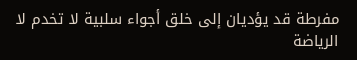مفرطة قد يؤديان إلى خلق أجواء سلبية لا تخدم لا الرياضة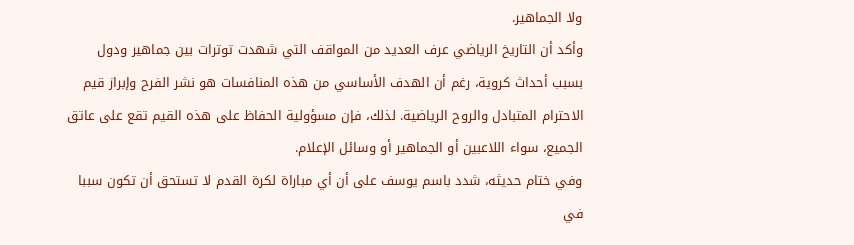ولا الجماهير.
وأكد أن التاريخ الرياضي عرف العديد من المواقف التي شهدت توترات بين جماهير ودول بسبب أحداث كروية، رغم أن الهدف الأساسي من هذه المنافسات هو نشر الفرح وإبراز قيم الاحترام المتبادل والروح الرياضية. لذلك، فإن مسؤولية الحفاظ على هذه القيم تقع على عاتق الجميع، سواء اللاعبين أو الجماهير أو وسائل الإعلام.
وفي ختام حديثه، شدد باسم يوسف على أن أي مباراة لكرة القدم لا تستحق أن تكون سببا في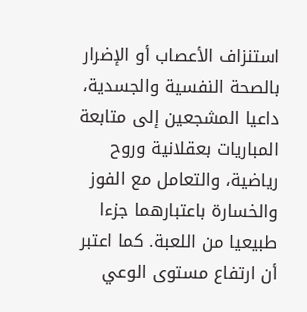استنزاف الأعصاب أو الإضرار بالصحة النفسية والجسدية، داعيا المشجعين إلى متابعة المباريات بعقلانية وروح رياضية، والتعامل مع الفوز والخسارة باعتبارهما جزءا طبيعيا من اللعبة. كما اعتبر أن ارتفاع مستوى الوعي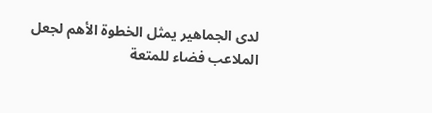لدى الجماهير يمثل الخطوة الأهم لجعل الملاعب فضاء للمتعة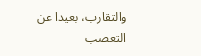والتقارب، بعيدا عن التعصب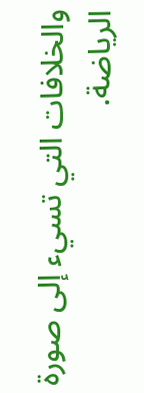والخلافات التي تسيء إلى صورة الرياضة.